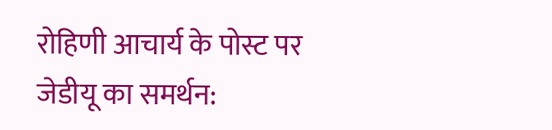रोहिणी आचार्य के पोस्ट पर जेडीयू का समर्थन: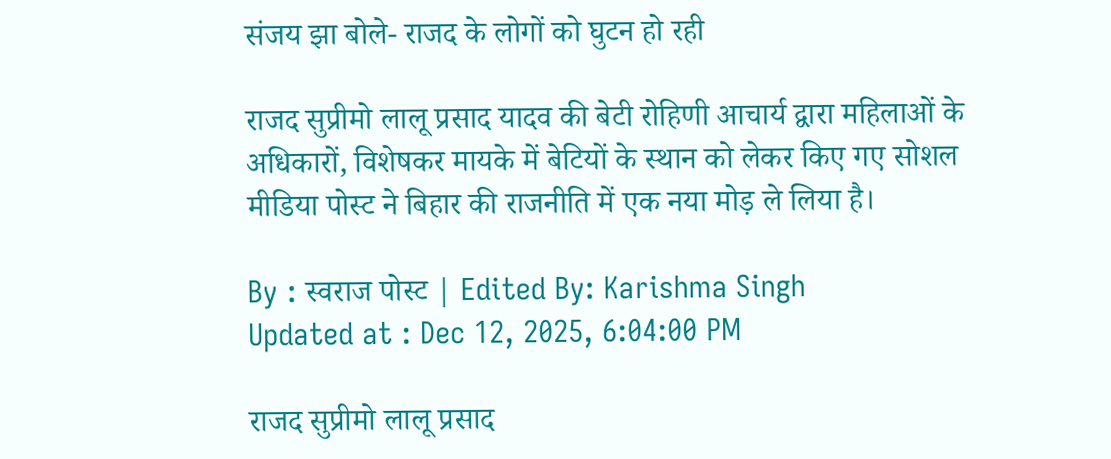संजय झा बोले- राजद के लोगों को घुटन हो रही

राजद सुप्रीमो लालू प्रसाद यादव की बेटी रोहिणी आचार्य द्वारा महिलाओं के अधिकारों, विशेषकर मायके में बेटियों के स्थान को लेकर किए गए सोशल मीडिया पोस्ट ने बिहार की राजनीति में एक नया मोड़ ले लिया है।

By : स्वराज पोस्ट | Edited By: Karishma Singh
Updated at : Dec 12, 2025, 6:04:00 PM

राजद सुप्रीमो लालू प्रसाद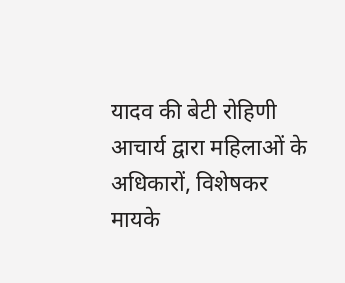यादव की बेटी रोहिणी आचार्य द्वारा महिलाओं के अधिकारों, विशेषकर मायके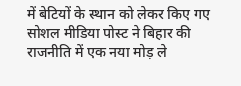में बेटियों के स्थान को लेकर किए गए सोशल मीडिया पोस्ट ने बिहार की राजनीति में एक नया मोड़ ले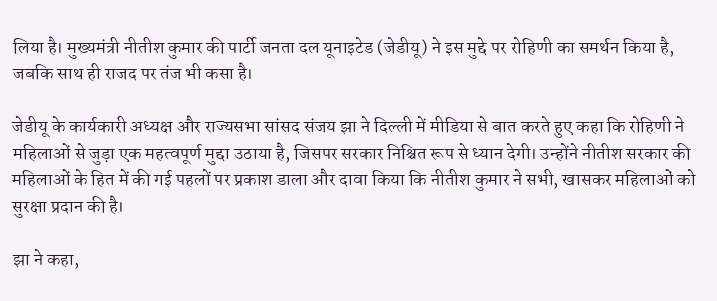लिया है। मुख्यमंत्री नीतीश कुमार की पार्टी जनता दल यूनाइटेड (जेडीयू) ने इस मुद्दे पर रोहिणी का समर्थन किया है, जबकि साथ ही राजद पर तंज भी कसा है।

जेडीयू के कार्यकारी अध्यक्ष और राज्यसभा सांसद संजय झा ने दिल्ली में मीडिया से बात करते हुए कहा कि रोहिणी ने महिलाओं से जुड़ा एक महत्वपूर्ण मुद्दा उठाया है, जिसपर सरकार निश्चित रूप से ध्यान देगी। उन्होंने नीतीश सरकार की महिलाओं के हित में की गई पहलों पर प्रकाश डाला और दावा किया कि नीतीश कुमार ने सभी, खासकर महिलाओं को सुरक्षा प्रदान की है।

झा ने कहा,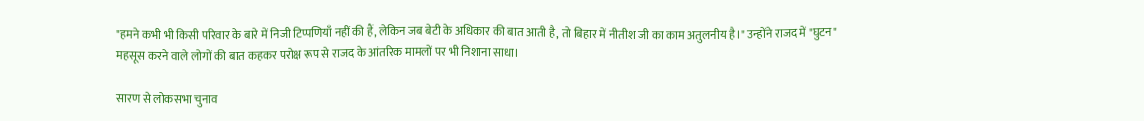"हमने कभी भी किसी परिवार के बारे में निजी टिप्पणियाँ नहीं की हैं, लेकिन जब बेटी के अधिकार की बात आती है, तो बिहार में नीतीश जी का काम अतुलनीय है।" उन्होंने राजद में "घुटन" महसूस करने वाले लोगों की बात कहकर परोक्ष रूप से राजद के आंतरिक मामलों पर भी निशाना साधा।

सारण से लोकसभा चुनाव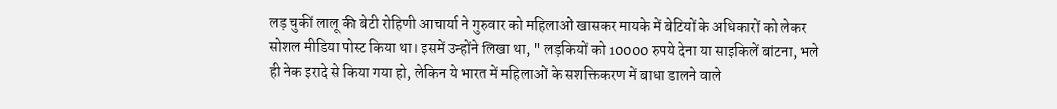लड़ चुकीं लालू की बेटी रोहिणी आचार्या ने गुरुवार को महिलाओं खासकर मायके में बेटियों के अधिकारों को लेकर सोशल मीडिया पोस्ट किया था। इसमें उन्होंने लिखा था, " लड़कियों को 10000 रुपये देना या साइकिलें बांटना, भले ही नेक इरादे से किया गया हो, लेकिन ये भारत में महिलाओं के सशक्तिकरण में बाधा डालने वाले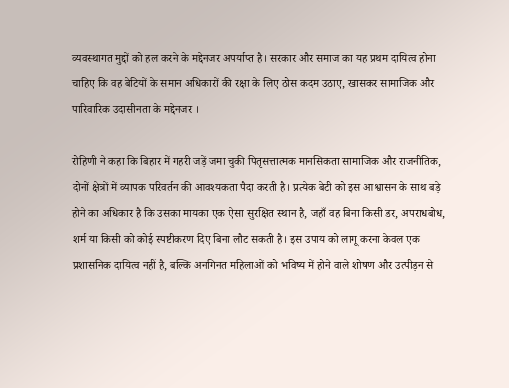व्यवस्थागत मुद्दों को हल करने के मद्देनजर अपर्याप्त है। सरकार और समाज का यह प्रथम दायित्व होना चाहिए कि वह बेटियों के समान अधिकारों की रक्षा के लिए ठोस कदम उठाए, खासकर सामाजिक और पारिवारिक उदासीनता के मद्देनजर ।

रोहिणी ने कहा कि बिहार में गहरी जड़ें जमा चुकी पितृसत्तात्मक मानसिकता सामाजिक और राजनीतिक, दोनों क्षेत्रों में व्यापक परिवर्तन की आवश्यकता पैदा करती है। प्रत्येक बेटी को इस आश्वासन के साथ बड़े होने का अधिकार है कि उसका मायका एक ऐसा सुरक्षित स्थान है, जहाँ वह बिना किसी डर, अपराधबोध, शर्म या किसी को कोई स्पष्टीकरण दिए बिना लौट सकती है। इस उपाय को लागू करना केवल एक प्रशासनिक दायित्व नहीं है, बल्कि अनगिनत महिलाओं को भविष्य में होने वाले शोषण और उत्पीड़न से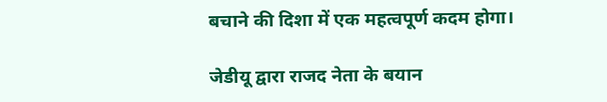बचाने की दिशा में एक महत्वपूर्ण कदम होगा।

जेडीयू द्वारा राजद नेता के बयान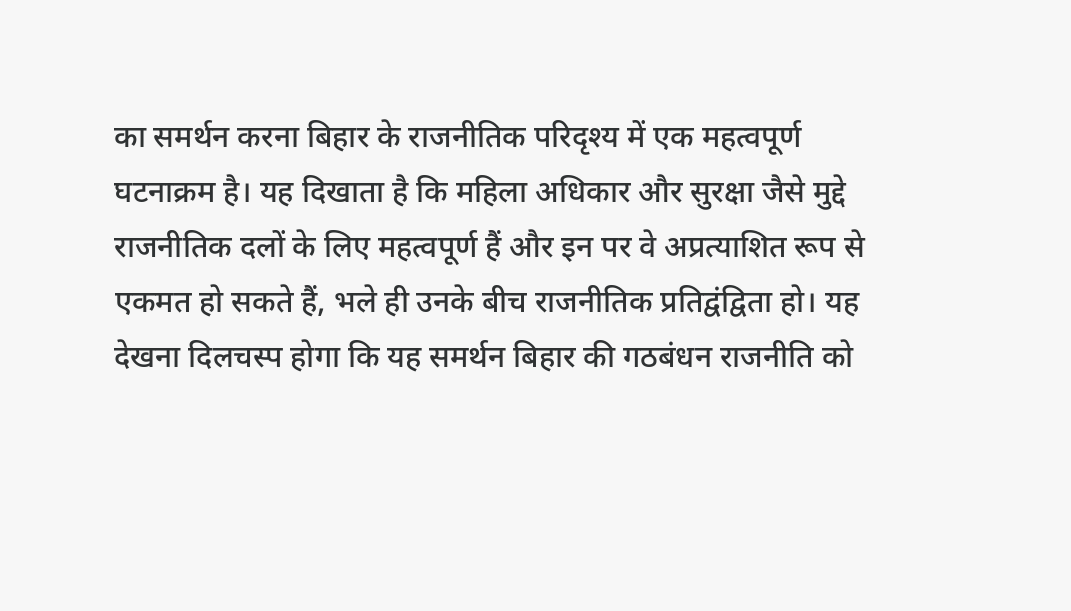का समर्थन करना बिहार के राजनीतिक परिदृश्य में एक महत्वपूर्ण घटनाक्रम है। यह दिखाता है कि महिला अधिकार और सुरक्षा जैसे मुद्दे राजनीतिक दलों के लिए महत्वपूर्ण हैं और इन पर वे अप्रत्याशित रूप से एकमत हो सकते हैं, भले ही उनके बीच राजनीतिक प्रतिद्वंद्विता हो। यह देखना दिलचस्प होगा कि यह समर्थन बिहार की गठबंधन राजनीति को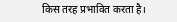किस तरह प्रभावित करता है।